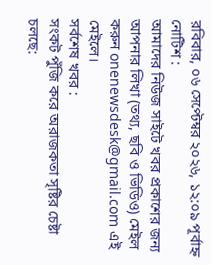রবিবার, ০৬ সেপ্টেম্বর ২০২৬, ১২:০৯ পূর্বাহ্ন
নোটিশ :
আমাদের নিউজ সাইটে খবর প্রকাশের জন্য আপনার লিখা (তথ্য, ছবি ও ভিডিও) মেইল করুন onenewsdesk@gmail.com এই মেইলে।
সর্বশেষ খবর :
সংকট পুঁজি করে অরাজকতা সৃষ্টির চেষ্টা চলছে: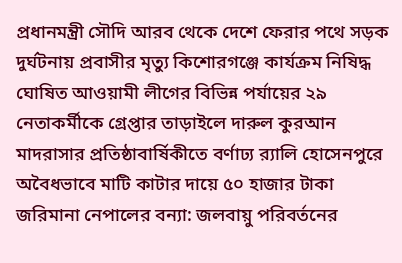প্রধানমন্ত্রী সৌদি আরব থেকে দেশে ফেরার পথে সড়ক দুর্ঘটনায় প্রবাসীর মৃত্যু কিশোরগঞ্জে কার্যক্রম নিষিদ্ধ ঘোষিত আওয়ামী লীগের বিভিন্ন পর্যায়ের ২৯ নেতাকর্মীকে গ্রেপ্তার তাড়াইলে দারুল কুরআন মাদরাসার প্রতিষ্ঠাবার্ষিকীতে বর্ণাঢ্য র‍্যালি হোসেনপুরে অবৈধভাবে মাটি কাটার দায়ে ৫০ হাজার টাকা জরিমানা নেপালের বন্যা: জলবায়ু পরিবর্তনের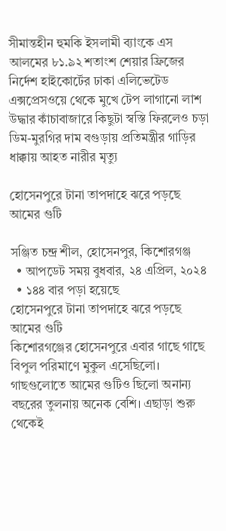সীমান্তহীন হুমকি ইসলামী ব্যাংকে এস আলমের ৮১.৯২ শতাংশ শেয়ার ফ্রিজের নির্দেশ হাইকোর্টের ঢাকা এলিভেটেড এক্সপ্রেসওয়ে থেকে মুখে টেপ লাগানো লাশ উদ্ধার কাঁচাবাজারে কিছুটা স্বস্তি ফিরলেও চড়া ডিম-মুরগির দাম বগুড়ায় প্রতিমন্ত্রীর গাড়ির ধাক্কায় আহত নারীর মৃত্যু

হোসেনপুরে টানা তাপদাহে ঝরে পড়ছে আমের গুটি

সঞ্জিত চন্দ্র শীল, হোসেনপুর, কিশোরগঞ্জ
  • আপডেট সময় বুধবার, ২৪ এপ্রিল, ২০২৪
  • ১৪৪ বার পড়া হয়েছে
হোসেনপুরে টানা তাপদাহে ঝরে পড়ছে আমের গুটি
কিশোরগঞ্জের হোসেনপুরে এবার গাছে গাছে বিপুল পরিমাণে মুকুল এসেছিলো। গাছগুলোতে আমের গুটিও ছিলো অনান্য বছরের তুলনায় অনেক বেশি। এছাড়া শুরু থেকেই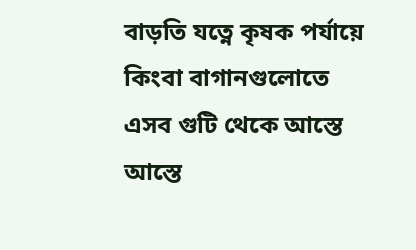বাড়তি যত্নে কৃষক পর্যায়ে কিংবা বাগানগুলোতে এসব গুটি থেকে আস্তে আস্তে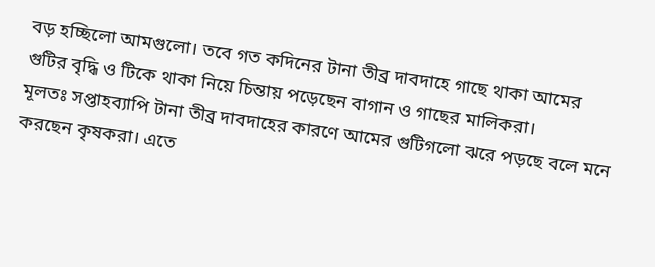বড় হচ্ছিলো আমগুলো। তবে গত কদিনের টানা তীব্র দাবদাহে গাছে থাকা আমের গুটির বৃদ্ধি ও টিকে থাকা নিয়ে চিন্তায় পড়েছেন বাগান ও গাছের মালিকরা।
মূলতঃ সপ্তাহব্যাপি টানা তীব্র দাবদাহের কারণে আমের গুটিগলো ঝরে পড়ছে বলে মনে করছেন কৃষকরা। এতে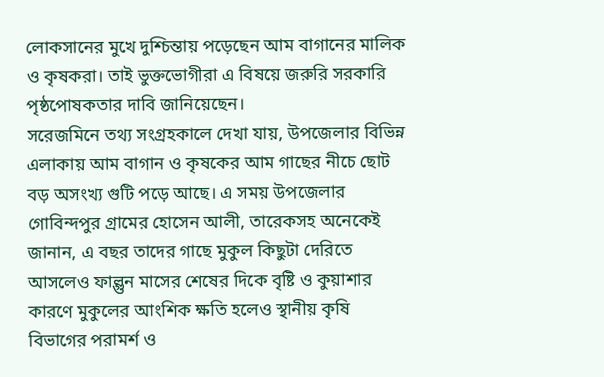লোকসানের মুখে দুশ্চিন্তায় পড়েছেন আম বাগানের মালিক ও কৃষকরা। তাই ভুক্তভোগীরা এ বিষয়ে জরুরি সরকারি পৃষ্ঠপোষকতার দাবি জানিয়েছেন।
সরেজমিনে তথ্য সংগ্রহকালে দেখা যায়, উপজেলার বিভিন্ন এলাকায় আম বাগান ও কৃষকের আম গাছের নীচে ছোট বড় অসংখ্য গুটি পড়ে আছে। এ সময় উপজেলার গোবিন্দপুর গ্রামের হোসেন আলী, তারেকসহ অনেকেই জানান, এ বছর তাদের গাছে মুকুল কিছুটা দেরিতে আসলেও ফাল্গুন মাসের শেষের দিকে বৃষ্টি ও কুয়াশার কারণে মুকুলের আংশিক ক্ষতি হলেও স্থানীয় কৃষি বিভাগের পরামর্শ ও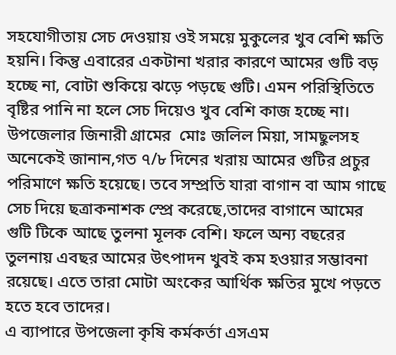সহযোগীতায় সেচ দেওয়ায় ওই সময়ে মুকুলের খুব বেশি ক্ষতি হয়নি। কিন্তু এবারের একটানা খরার কারণে আমের গুটি বড় হচ্ছে না, বোটা শুকিয়ে ঝড়ে পড়ছে গুটি। এমন পরিস্থিতিতে বৃষ্টির পানি না হলে সেচ দিয়েও খুব বেশি কাজ হচ্ছে না।
উপজেলার জিনারী গ্রামের  মোঃ জলিল মিয়া, সামছুলসহ অনেকেই জানান,গত ৭/৮ দিনের খরায় আমের গুটির প্রচুর পরিমাণে ক্ষতি হয়েছে। তবে সম্প্রতি যারা বাগান বা আম গাছে সেচ দিয়ে ছত্রাকনাশক স্প্রে করেছে,তাদের বাগানে আমের গুটি টিকে আছে তুলনা মূলক বেশি। ফলে অন্য বছরের তুলনায় এবছর আমের উৎপাদন খুবই কম হওয়ার সম্ভাবনা রয়েছে। এতে তারা মোটা অংকের আর্থিক ক্ষতির মুখে পড়তে হতে হবে তাদের।
এ ব্যাপারে উপজেলা কৃষি কর্মকর্তা এসএম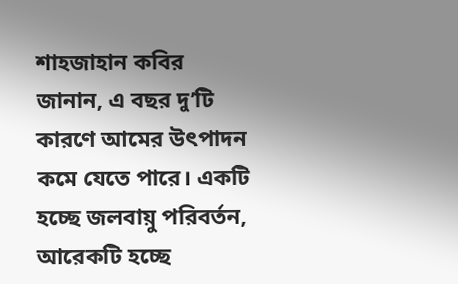শাহজাহান কবির জানান, এ বছর দু’টি কারণে আমের উৎপাদন কমে যেতে পারে। একটি হচ্ছে জলবায়ু পরিবর্তন, আরেকটি হচ্ছে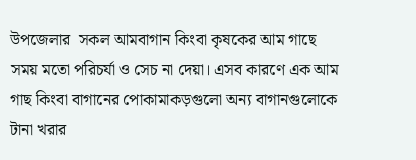উপজেলার  সকল আমবাগান কিংবা কৃষকের আম গাছে সময় মতো পরিচর্যা ও সেচ না দেয়া। এসব কারণে এক আম গাছ কিংবা বাগানের পোকামাকড়গুলো অন্য বাগানগুলোকে টানা খরার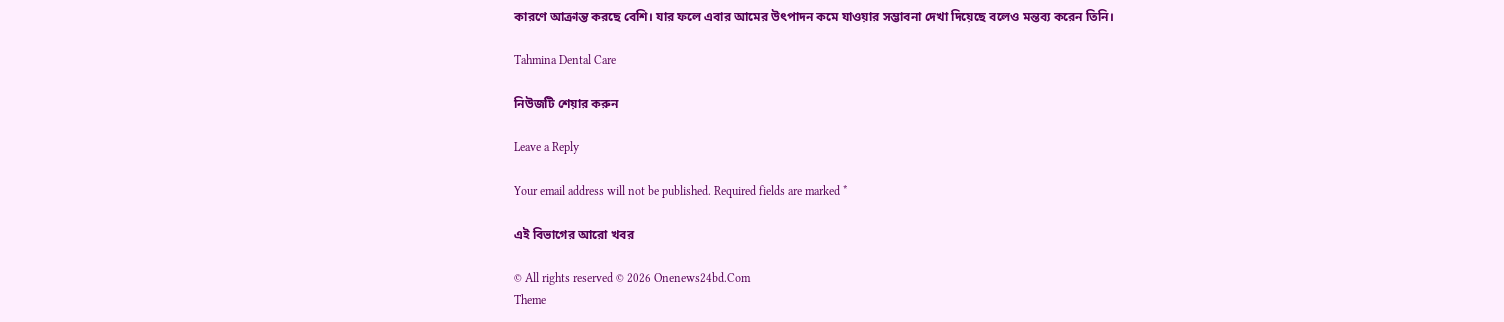কারণে আক্রান্ত করছে বেশি। যার ফলে এবার আমের উৎপাদন কমে যাওয়ার সম্ভাবনা দেখা দিয়েছে বলেও মন্তব্য করেন তিনি।

Tahmina Dental Care

নিউজটি শেয়ার করুন

Leave a Reply

Your email address will not be published. Required fields are marked *

এই বিভাগের আরো খবর

© All rights reserved © 2026 Onenews24bd.Com
Theme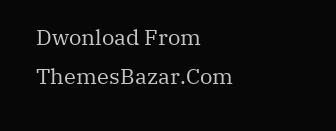Dwonload From ThemesBazar.Com